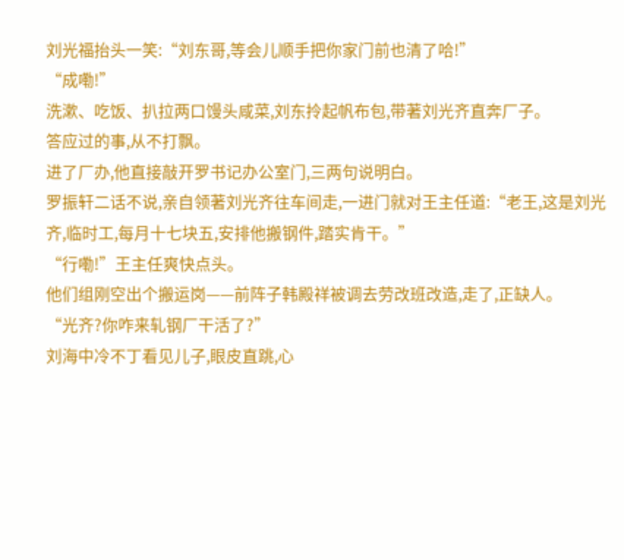刘光福抬头一笑:“刘东哥,等会儿顺手把你家门前也清了哈!”
“成嘞!”
洗漱、吃饭、扒拉两口馒头咸菜,刘东拎起帆布包,带著刘光齐直奔厂子。
答应过的事,从不打飘。
进了厂办,他直接敲开罗书记办公室门,三两句说明白。
罗振轩二话不说,亲自领著刘光齐往车间走,一进门就对王主任道:“老王,这是刘光齐,临时工,每月十七块五,安排他搬钢件,踏实肯干。”
“行嘞!”王主任爽快点头。
他们组刚空出个搬运岗——前阵子韩殿祥被调去劳改班改造,走了,正缺人。
“光齐?你咋来轧钢厂干活了?”
刘海中冷不丁看见儿子,眼皮直跳,心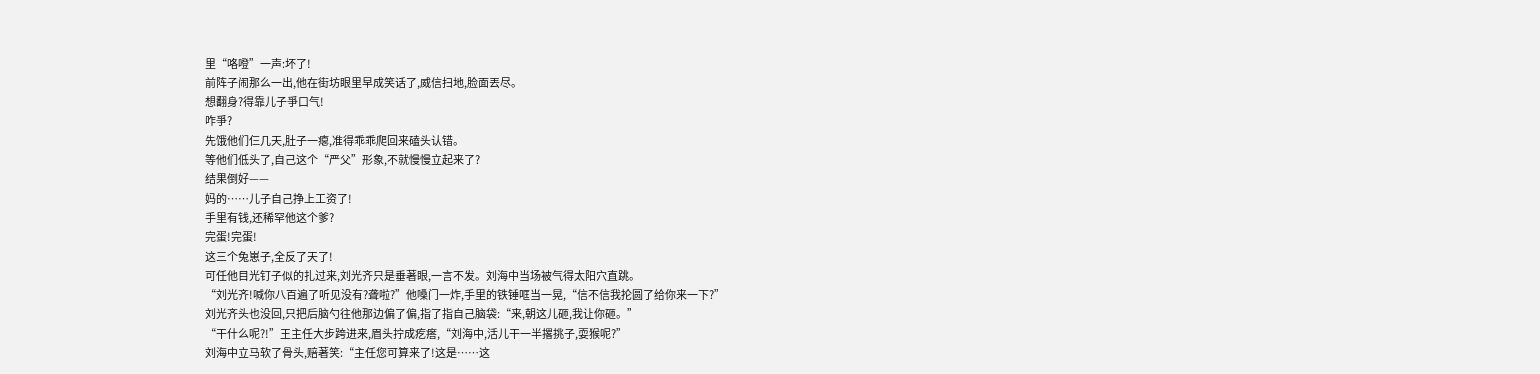里“咯噔”一声:坏了!
前阵子闹那么一出,他在街坊眼里早成笑话了,威信扫地,脸面丟尽。
想翻身?得靠儿子爭口气!
咋爭?
先饿他们仨几天,肚子一瘪,准得乖乖爬回来磕头认错。
等他们低头了,自己这个“严父”形象,不就慢慢立起来了?
结果倒好——
妈的……儿子自己挣上工资了!
手里有钱,还稀罕他这个爹?
完蛋!完蛋!
这三个兔崽子,全反了天了!
可任他目光钉子似的扎过来,刘光齐只是垂著眼,一言不发。刘海中当场被气得太阳穴直跳。
“刘光齐!喊你八百遍了听见没有?聋啦?”他嗓门一炸,手里的铁锤哐当一晃,“信不信我抡圆了给你来一下?”
刘光齐头也没回,只把后脑勺往他那边偏了偏,指了指自己脑袋:“来,朝这儿砸,我让你砸。”
“干什么呢?!”王主任大步跨进来,眉头拧成疙瘩,“刘海中,活儿干一半撂挑子,耍猴呢?”
刘海中立马软了骨头,赔著笑:“主任您可算来了!这是……这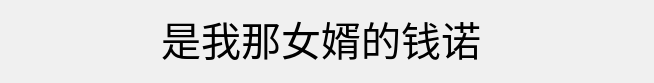是我那女婿的钱诺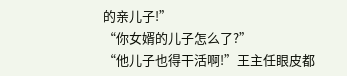的亲儿子!”
“你女婿的儿子怎么了?”
“他儿子也得干活啊!”王主任眼皮都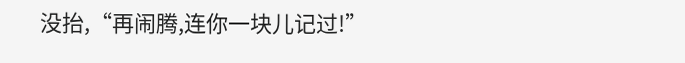没抬,“再闹腾,连你一块儿记过!”